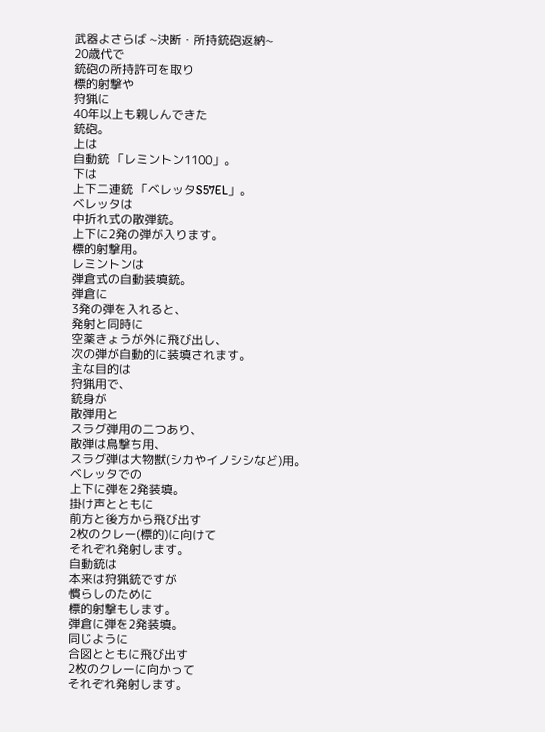武器よさらば ~決断・所持銃砲返納~
20歳代で
銃砲の所持許可を取り
標的射撃や
狩猟に
40年以上も親しんできた
銃砲。
上は
自動銃 「レミントン1100」。
下は
上下二連銃 「ベレッタS57EL」。
ベレッタは
中折れ式の散弾銃。
上下に2発の弾が入ります。
標的射撃用。
レミントンは
弾倉式の自動装填銃。
弾倉に
3発の弾を入れると、
発射と同時に
空薬きょうが外に飛び出し、
次の弾が自動的に装填されます。
主な目的は
狩猟用で、
銃身が
散弾用と
スラグ弾用の二つあり、
散弾は鳥撃ち用、
スラグ弾は大物獣(シカやイノシシなど)用。
ベレッタでの
上下に弾を2発装填。
掛け声とともに
前方と後方から飛び出す
2枚のクレー(標的)に向けて
それぞれ発射します。
自動銃は
本来は狩猟銃ですが
慣らしのために
標的射撃もします。
弾倉に弾を2発装填。
同じように
合図とともに飛び出す
2枚のクレーに向かって
それぞれ発射します。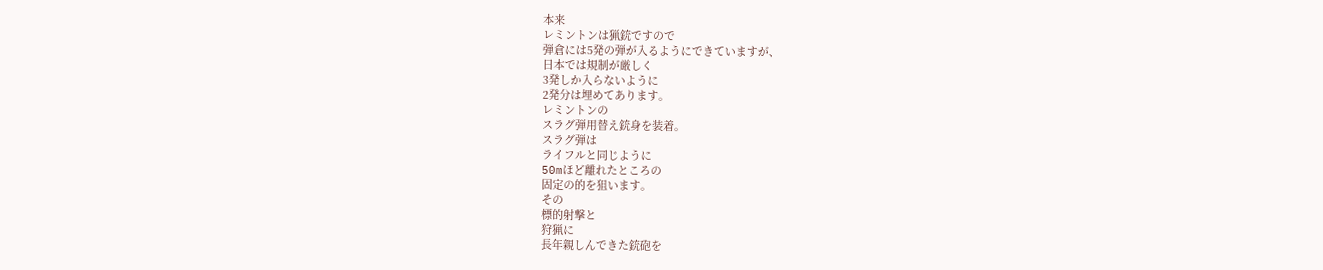本来
レミントンは猟銃ですので
弾倉には5発の弾が入るようにできていますが、
日本では規制が厳しく
3発しか入らないように
2発分は埋めてあります。
レミントンの
スラグ弾用替え銃身を装着。
スラグ弾は
ライフルと同じように
50mほど離れたところの
固定の的を狙います。
その
標的射撃と
狩猟に
長年親しんできた銃砲を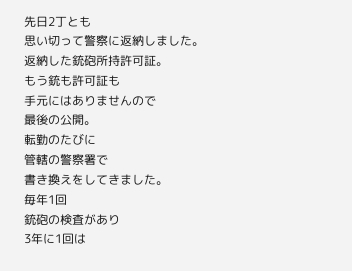先日2丁とも
思い切って警察に返納しました。
返納した銃砲所持許可証。
もう銃も許可証も
手元にはありませんので
最後の公開。
転勤のたびに
管轄の警察署で
書き換えをしてきました。
毎年1回
銃砲の検査があり
3年に1回は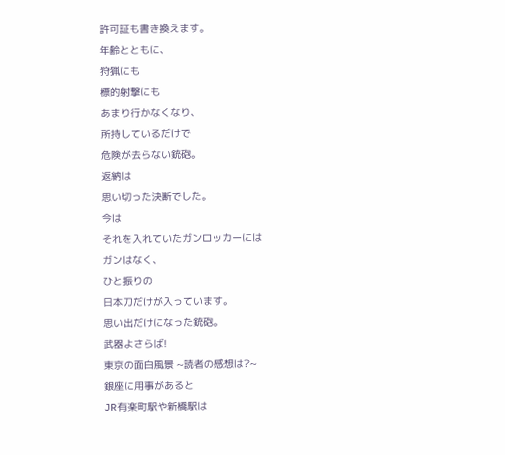許可証も書き換えます。
年齢とともに、
狩猟にも
標的射撃にも
あまり行かなくなり、
所持しているだけで
危険が去らない銃砲。
返納は
思い切った決断でした。
今は
それを入れていたガンロッカーには
ガンはなく、
ひと振りの
日本刀だけが入っています。
思い出だけになった銃砲。
武器よさらば!
東京の面白風景 ~読者の感想は?~
銀座に用事があると
JR有楽町駅や新橋駅は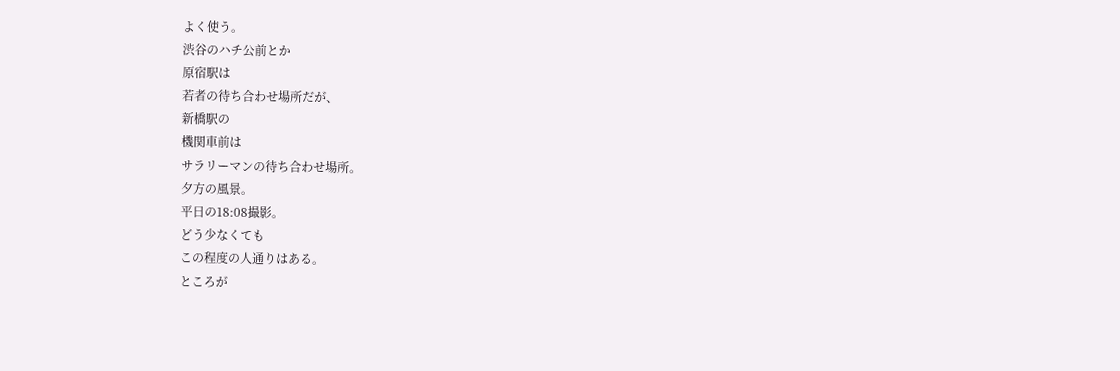よく使う。
渋谷のハチ公前とか
原宿駅は
若者の待ち合わせ場所だが、
新橋駅の
機関車前は
サラリーマンの待ち合わせ場所。
夕方の風景。
平日の18:08撮影。
どう少なくても
この程度の人通りはある。
ところが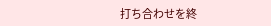打ち合わせを終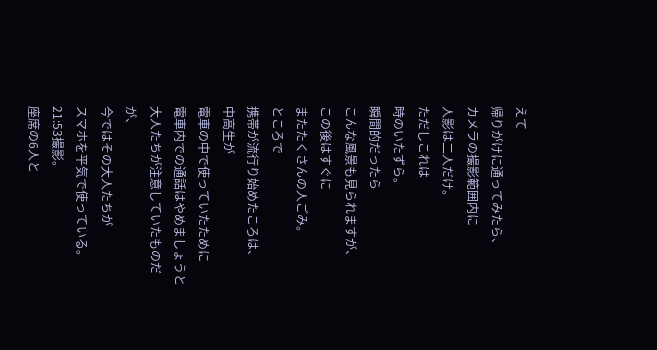えて
帰りがけに通ってみたら、
カメラの撮影範囲内に
人影は二人だけ。
ただしこれは
時のいたずら。
瞬間的だったら
こんな風景も見られますが、
この後はすぐに
またたくさんの人ごみ。
ところで
携帯が流行り始めたころは、
中高生が
電車の中で使っていたために
電車内での通話はやめましょうと
大人たちが注意していたものだが、
今ではその大人たちが
スマホを平気で使っている。
21:53撮影。
座席の6人と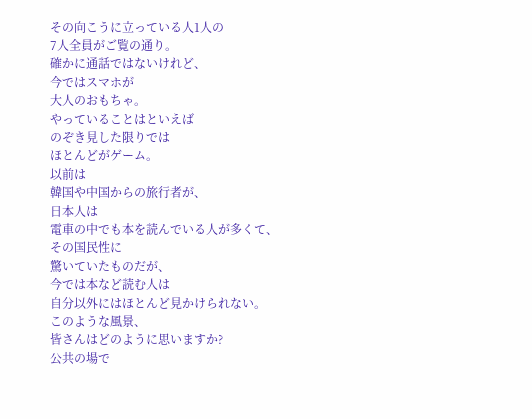その向こうに立っている人1人の
7人全員がご覧の通り。
確かに通話ではないけれど、
今ではスマホが
大人のおもちゃ。
やっていることはといえば
のぞき見した限りでは
ほとんどがゲーム。
以前は
韓国や中国からの旅行者が、
日本人は
電車の中でも本を読んでいる人が多くて、
その国民性に
驚いていたものだが、
今では本など読む人は
自分以外にはほとんど見かけられない。
このような風景、
皆さんはどのように思いますか?
公共の場で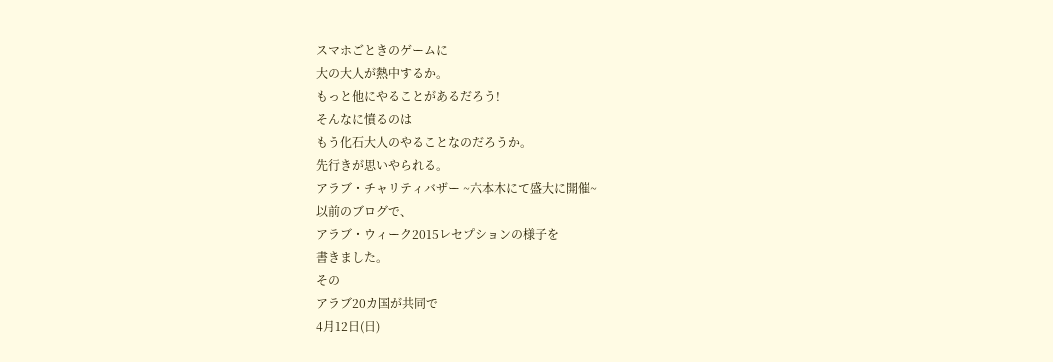スマホごときのゲームに
大の大人が熱中するか。
もっと他にやることがあるだろう!
そんなに憤るのは
もう化石大人のやることなのだろうか。
先行きが思いやられる。
アラブ・チャリティバザー ~六本木にて盛大に開催~
以前のブログで、
アラブ・ウィーク2015レセプションの様子を
書きました。
その
アラブ20カ国が共同で
4月12日(日)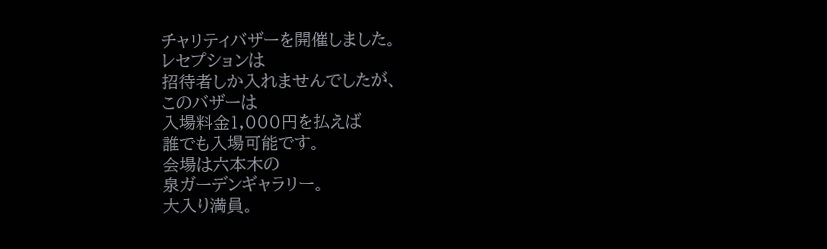チャリティバザーを開催しました。
レセプションは
招待者しか入れませんでしたが、
このバザーは
入場料金1,000円を払えば
誰でも入場可能です。
会場は六本木の
泉ガーデンギャラリー。
大入り満員。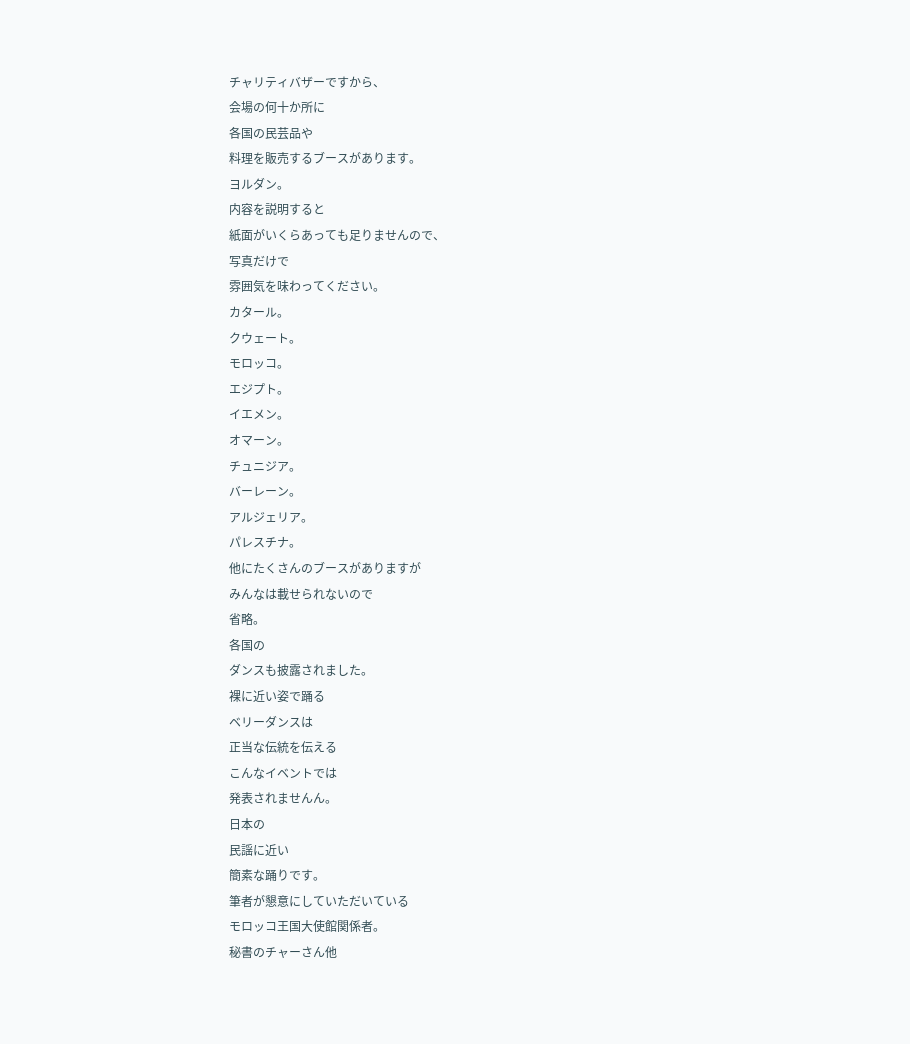チャリティバザーですから、
会場の何十か所に
各国の民芸品や
料理を販売するブースがあります。
ヨルダン。
内容を説明すると
紙面がいくらあっても足りませんので、
写真だけで
雰囲気を味わってください。
カタール。
クウェート。
モロッコ。
エジプト。
イエメン。
オマーン。
チュニジア。
バーレーン。
アルジェリア。
パレスチナ。
他にたくさんのブースがありますが
みんなは載せられないので
省略。
各国の
ダンスも披露されました。
裸に近い姿で踊る
ベリーダンスは
正当な伝統を伝える
こんなイベントでは
発表されませんん。
日本の
民謡に近い
簡素な踊りです。
筆者が懇意にしていただいている
モロッコ王国大使館関係者。
秘書のチャーさん他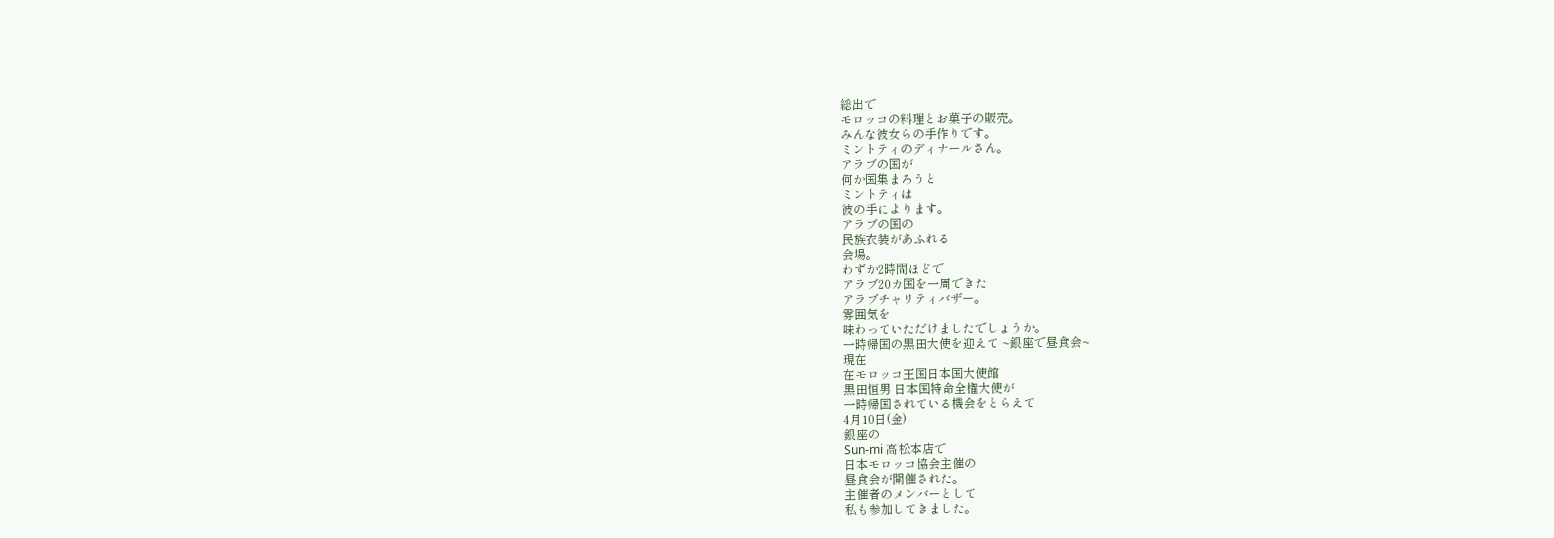総出で
モロッコの料理とお菓子の販売。
みんな彼女らの手作りです。
ミントティのディナールさん。
アラブの国が
何か国集まろうと
ミントティは
彼の手によります。
アラブの国の
民族衣装があふれる
会場。
わずか2時間ほどで
アラブ20カ国を一周できた
アラブチャリティバザー。
雰囲気を
味わっていただけましたでしょうか。
一時帰国の黒田大使を迎えて ~銀座で昼食会~
現在
在モロッコ王国日本国大使館
黒田恒男 日本国特命全権大使が
一時帰国されている機会をとらえて
4月10日(金)
銀座の
Sun-mi 高松本店で
日本モロッコ協会主催の
昼食会が開催された。
主催者のメンバーとして
私も参加してきました。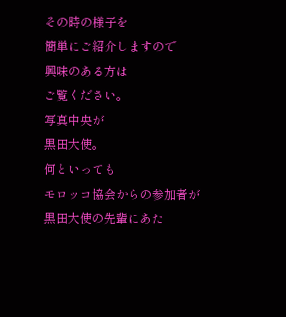その時の様子を
簡単にご紹介しますので
興味のある方は
ご覧ください。
写真中央が
黒田大使。
何といっても
モロッコ協会からの参加者が
黒田大使の先輩にあた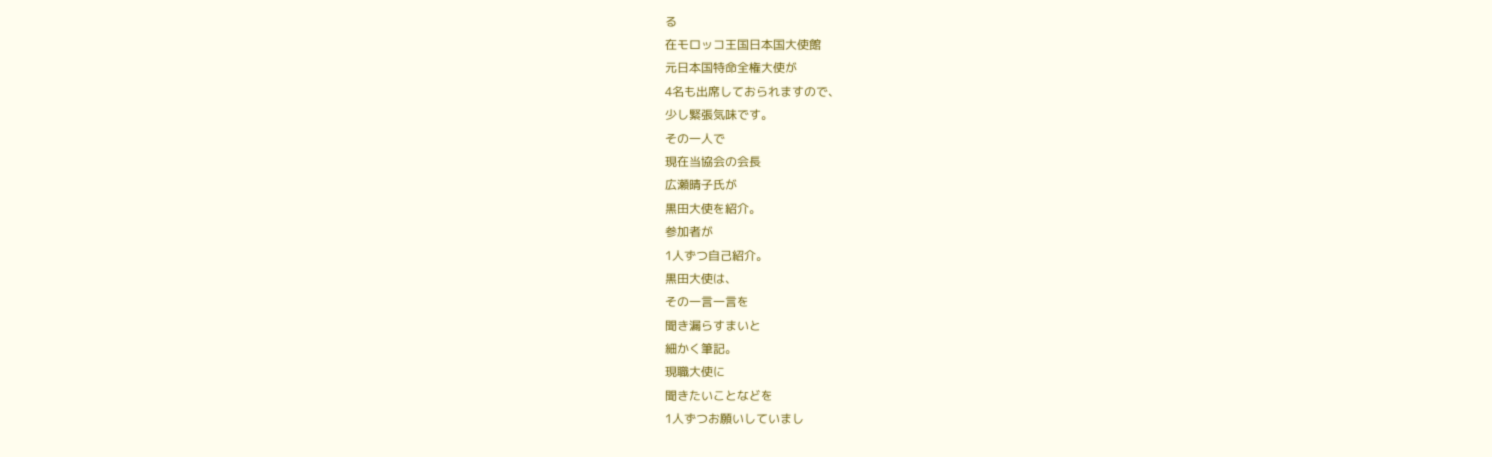る
在モロッコ王国日本国大使館
元日本国特命全権大使が
4名も出席しておられますので、
少し緊張気味です。
その一人で
現在当協会の会長
広瀬晴子氏が
黒田大使を紹介。
参加者が
1人ずつ自己紹介。
黒田大使は、
その一言一言を
聞き漏らすまいと
細かく筆記。
現職大使に
聞きたいことなどを
1人ずつお願いしていまし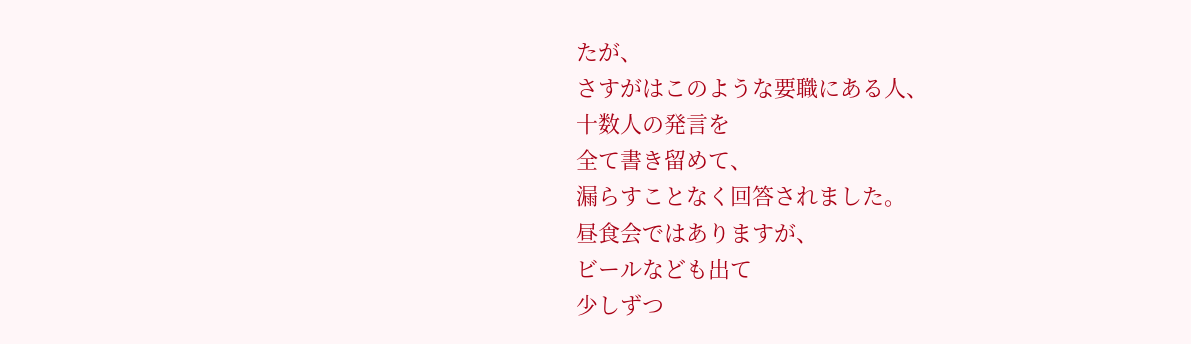たが、
さすがはこのような要職にある人、
十数人の発言を
全て書き留めて、
漏らすことなく回答されました。
昼食会ではありますが、
ビールなども出て
少しずつ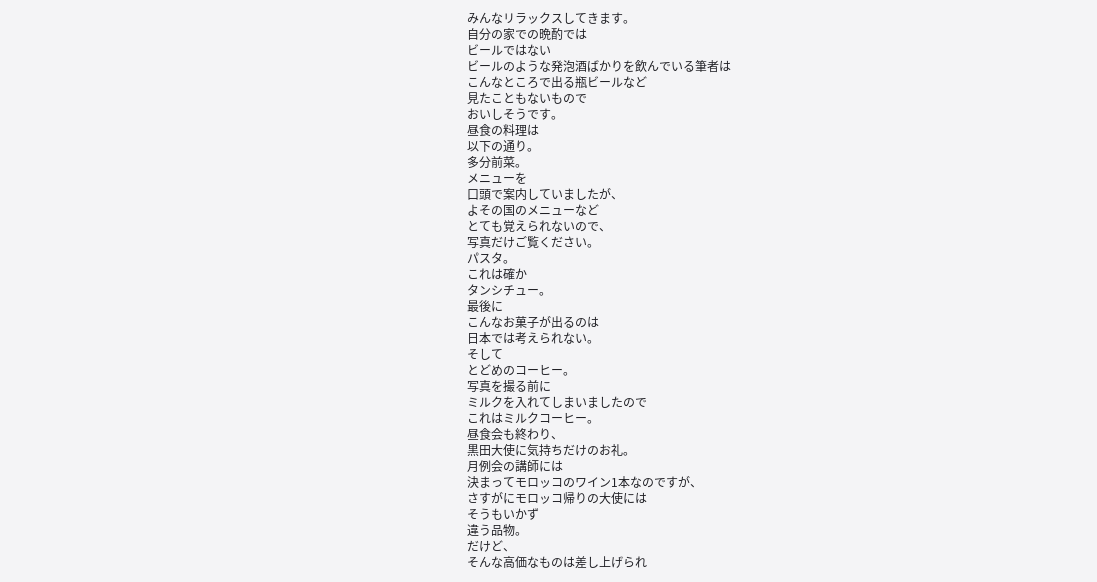みんなリラックスしてきます。
自分の家での晩酌では
ビールではない
ビールのような発泡酒ばかりを飲んでいる筆者は
こんなところで出る瓶ビールなど
見たこともないもので
おいしそうです。
昼食の料理は
以下の通り。
多分前菜。
メニューを
口頭で案内していましたが、
よその国のメニューなど
とても覚えられないので、
写真だけご覧ください。
パスタ。
これは確か
タンシチュー。
最後に
こんなお菓子が出るのは
日本では考えられない。
そして
とどめのコーヒー。
写真を撮る前に
ミルクを入れてしまいましたので
これはミルクコーヒー。
昼食会も終わり、
黒田大使に気持ちだけのお礼。
月例会の講師には
決まってモロッコのワイン1本なのですが、
さすがにモロッコ帰りの大使には
そうもいかず
違う品物。
だけど、
そんな高価なものは差し上げられ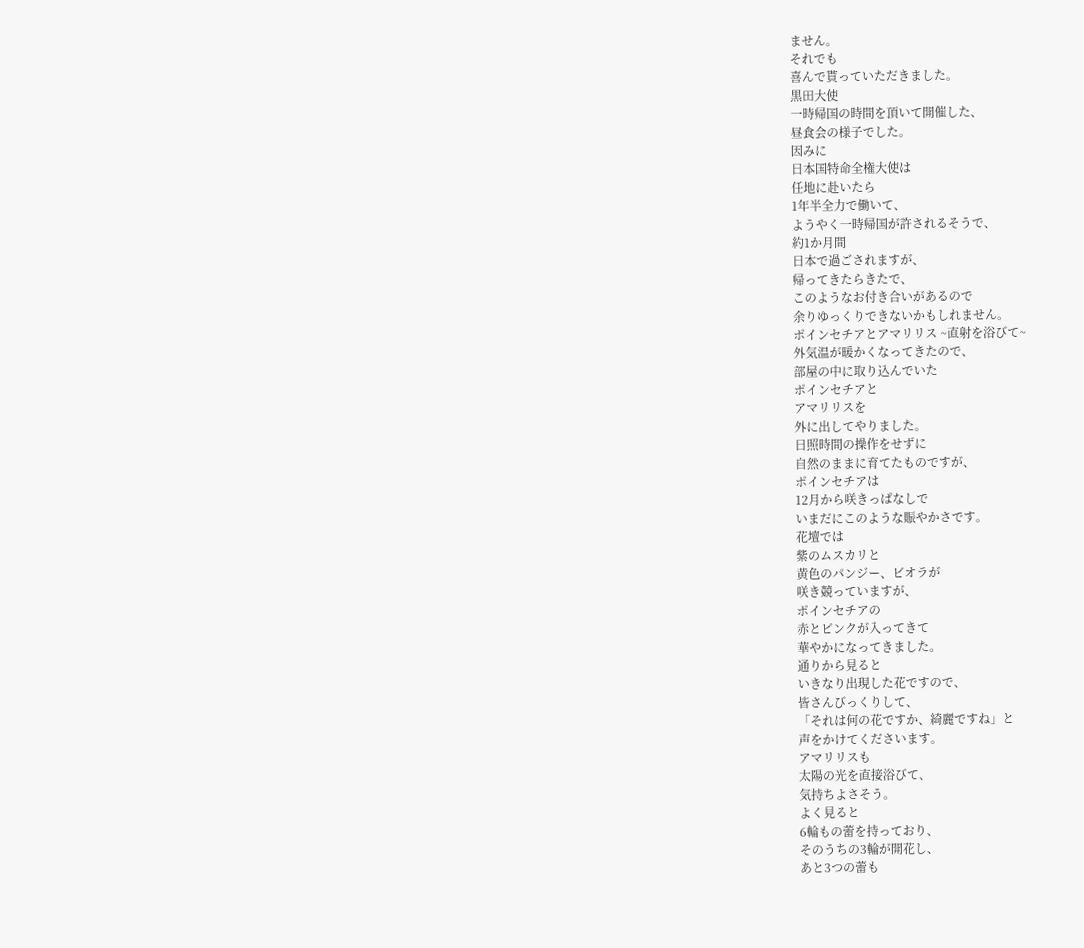ません。
それでも
喜んで貰っていただきました。
黒田大使
一時帰国の時間を頂いて開催した、
昼食会の様子でした。
因みに
日本国特命全権大使は
任地に赴いたら
1年半全力で働いて、
ようやく一時帰国が許されるそうで、
約1か月間
日本で過ごされますが、
帰ってきたらきたで、
このようなお付き合いがあるので
余りゆっくりできないかもしれません。
ポインセチアとアマリリス ~直射を浴びて~
外気温が暖かくなってきたので、
部屋の中に取り込んでいた
ポインセチアと
アマリリスを
外に出してやりました。
日照時間の操作をせずに
自然のままに育てたものですが、
ポインセチアは
12月から咲きっぱなしで
いまだにこのような賑やかさです。
花壇では
紫のムスカリと
黄色のパンジー、ビオラが
咲き競っていますが、
ポインセチアの
赤とピンクが入ってきて
華やかになってきました。
通りから見ると
いきなり出現した花ですので、
皆さんびっくりして、
「それは何の花ですか、綺麗ですね」と
声をかけてくださいます。
アマリリスも
太陽の光を直接浴びて、
気持ちよさそう。
よく見ると
6輪もの蕾を持っており、
そのうちの3輪が開花し、
あと3つの蕾も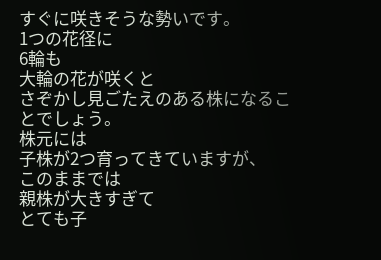すぐに咲きそうな勢いです。
1つの花径に
6輪も
大輪の花が咲くと
さぞかし見ごたえのある株になることでしょう。
株元には
子株が2つ育ってきていますが、
このままでは
親株が大きすぎて
とても子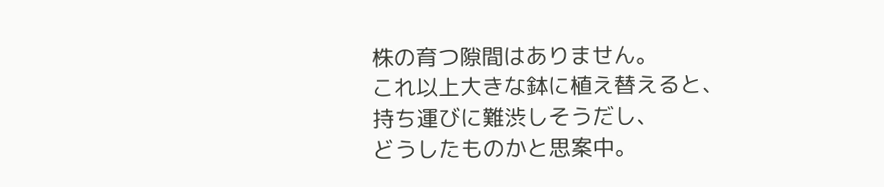株の育つ隙間はありません。
これ以上大きな鉢に植え替えると、
持ち運びに難渋しそうだし、
どうしたものかと思案中。